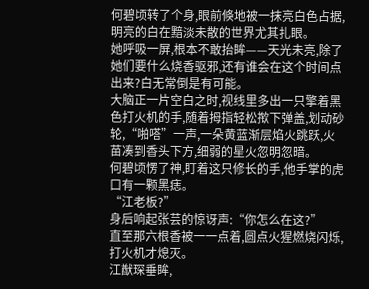何碧顷转了个身,眼前倏地被一抹亮白色占据,明亮的白在黯淡未散的世界尤其扎眼。
她呼吸一屏,根本不敢抬眸——天光未亮,除了她们要什么烧香驱邪,还有谁会在这个时间点出来?白无常倒是有可能。
大脑正一片空白之时,视线里多出一只擎着黑色打火机的手,随着拇指轻松揿下弹盖,划动砂轮,“啪嗒”一声,一朵黄蓝渐层焰火跳跃,火苗凑到香头下方,细弱的星火忽明忽暗。
何碧顷愣了神,盯着这只修长的手,他手掌的虎口有一颗黑痣。
“江老板?”
身后响起张芸的惊讶声:“你怎么在这?”
直至那六根香被一一点着,圆点火猩燃烧闪烁,打火机才熄灭。
江猷琛垂眸,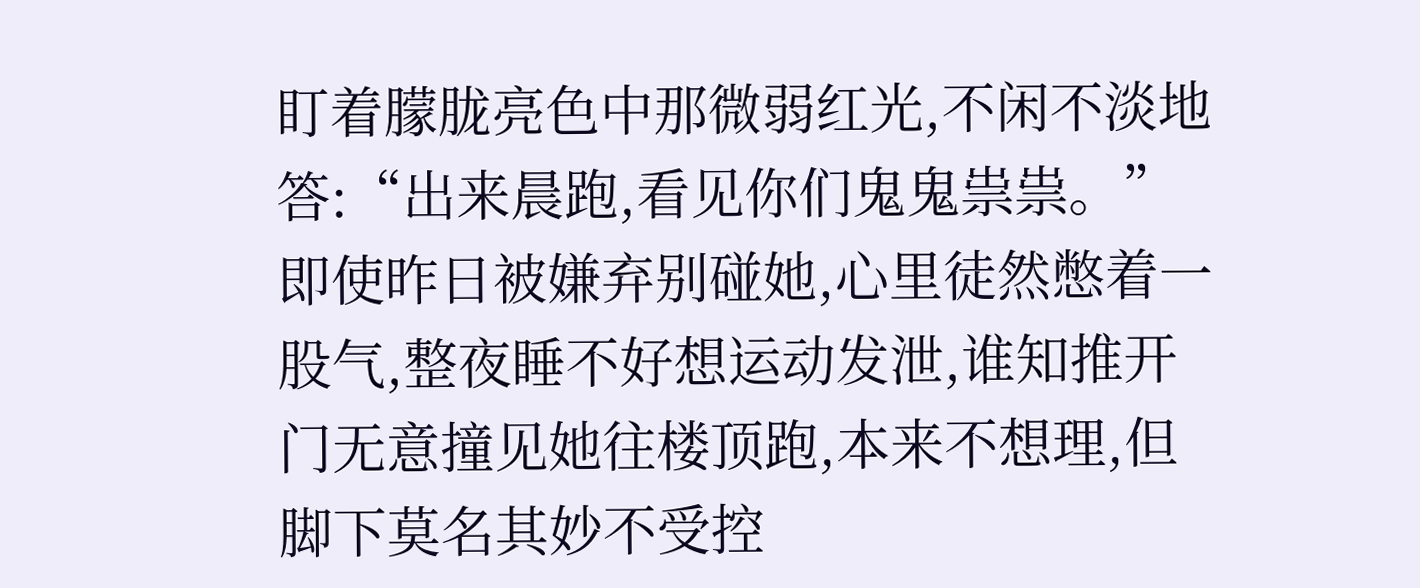盯着朦胧亮色中那微弱红光,不闲不淡地答:“出来晨跑,看见你们鬼鬼祟祟。”
即使昨日被嫌弃别碰她,心里徒然憋着一股气,整夜睡不好想运动发泄,谁知推开门无意撞见她往楼顶跑,本来不想理,但脚下莫名其妙不受控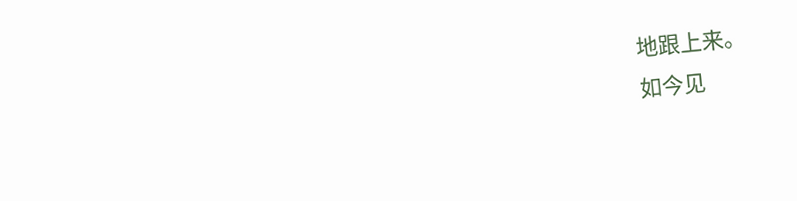地跟上来。
如今见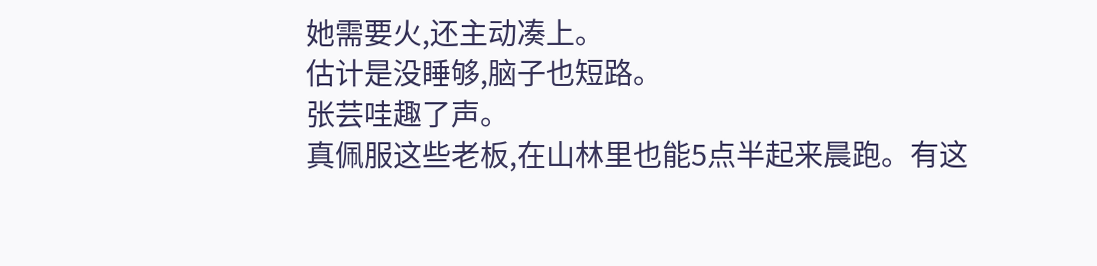她需要火,还主动凑上。
估计是没睡够,脑子也短路。
张芸哇趣了声。
真佩服这些老板,在山林里也能5点半起来晨跑。有这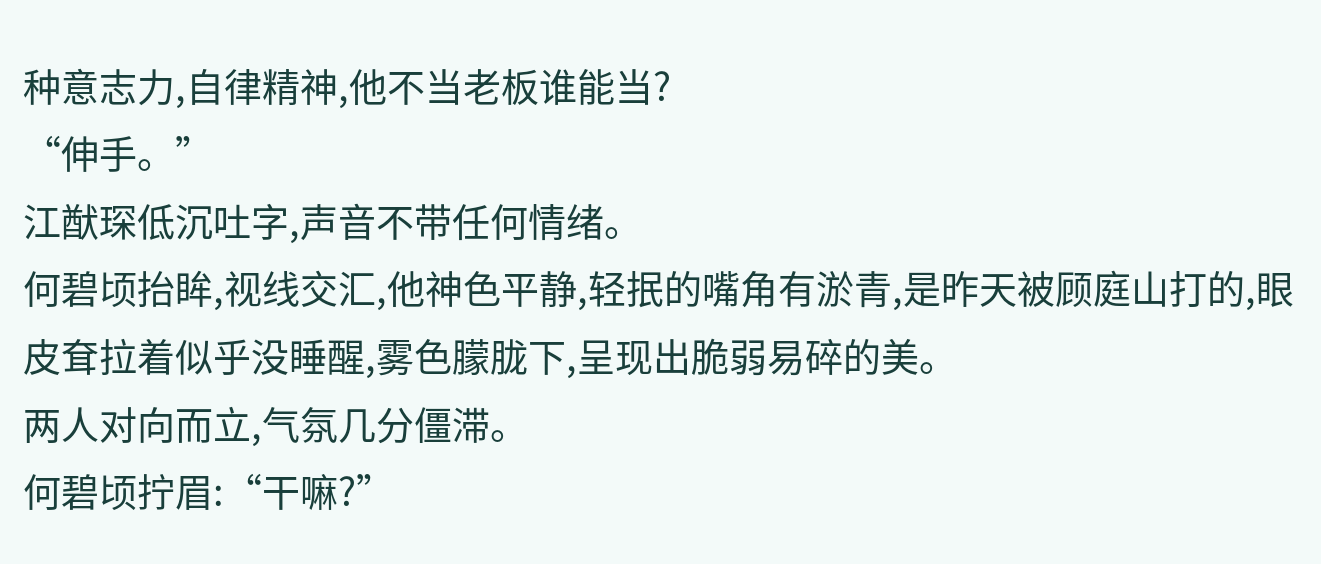种意志力,自律精神,他不当老板谁能当?
“伸手。”
江猷琛低沉吐字,声音不带任何情绪。
何碧顷抬眸,视线交汇,他神色平静,轻抿的嘴角有淤青,是昨天被顾庭山打的,眼皮耷拉着似乎没睡醒,雾色朦胧下,呈现出脆弱易碎的美。
两人对向而立,气氛几分僵滞。
何碧顷拧眉:“干嘛?”